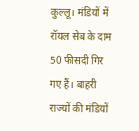कुल्लू। मंडियों में रॉयल सेब के दाम 50 फीसदी गिर गए हैं। बाहरी राज्यों की मंडियों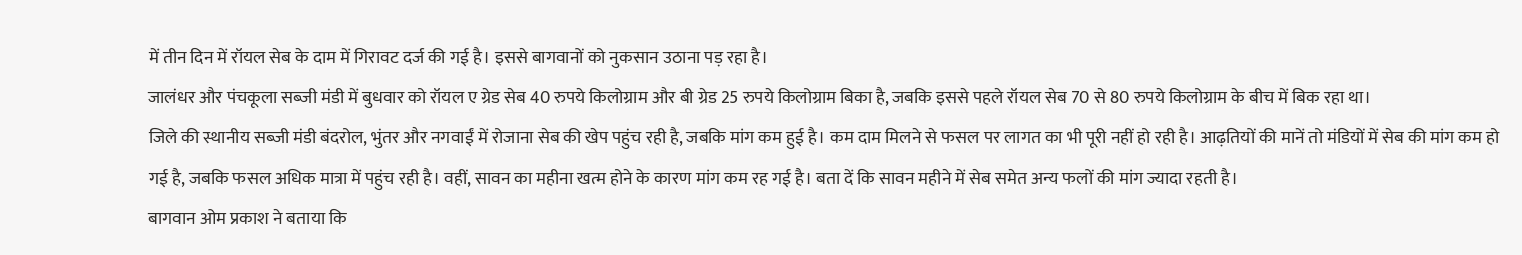में तीन दिन में रॉयल सेब के दाम में गिरावट दर्ज की गई है। इससे बागवानों को नुकसान उठाना पड़ रहा है।
जालंधर और पंचकूला सब्जी मंडी में बुधवार को रॉयल ए ग्रेड सेब 40 रुपये किलोग्राम और बी ग्रेड 25 रुपये किलोग्राम बिका है, जबकि इससे पहले रॉयल सेब 70 से 80 रुपये किलोग्राम के बीच में बिक रहा था।
जिले की स्थानीय सब्जी मंडी बंदरोल, भुंतर और नगवाईं में रोजाना सेब की खेप पहुंच रही है, जबकि मांग कम हुई है। कम दाम मिलने से फसल पर लागत का भी पूरी नहीं हो रही है। आढ़तियों की मानें तो मंडियों में सेब की मांग कम हो गई है, जबकि फसल अधिक मात्रा में पहुंच रही है। वहीं, सावन का महीना खत्म होने के कारण मांग कम रह गई है। बता दें कि सावन महीने में सेब समेत अन्य फलों की मांग ज्यादा रहती है।
बागवान ओम प्रकाश ने बताया कि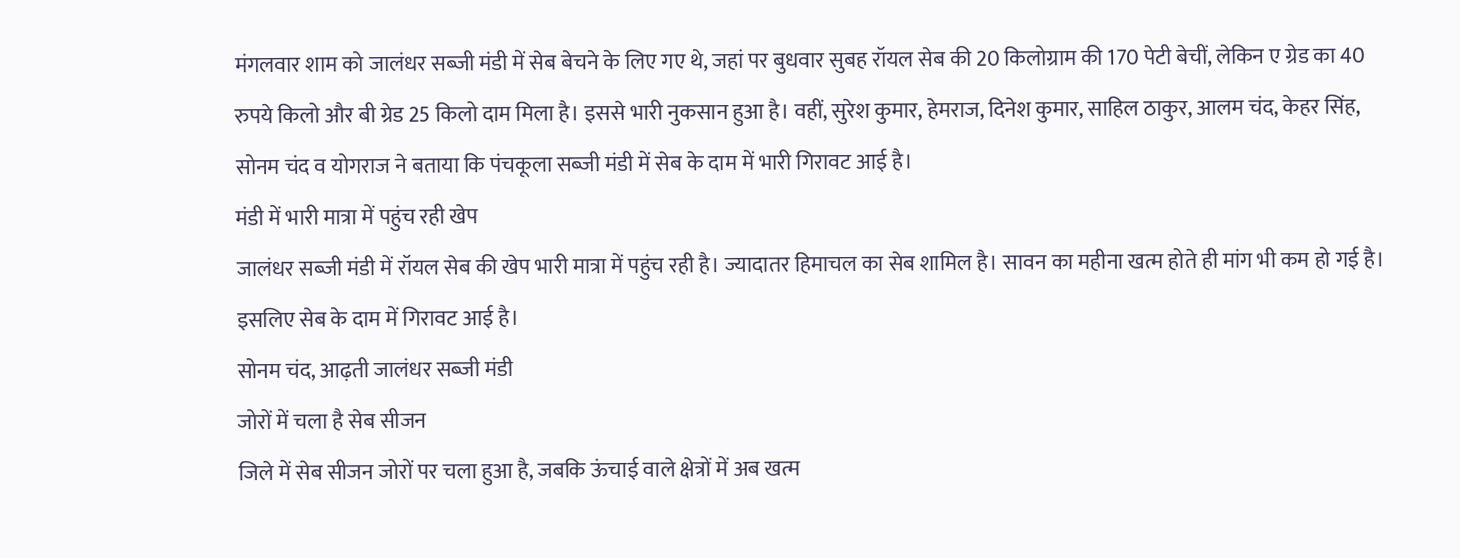मंगलवार शाम को जालंधर सब्जी मंडी में सेब बेचने के लिए गए थे, जहां पर बुधवार सुबह रॉयल सेब की 20 किलोग्राम की 170 पेटी बेचीं, लेकिन ए ग्रेड का 40 रुपये किलो और बी ग्रेड 25 किलो दाम मिला है। इससे भारी नुकसान हुआ है। वहीं, सुरेश कुमार, हेमराज, दिनेश कुमार, साहिल ठाकुर, आलम चंद, केहर सिंह, सोनम चंद व योगराज ने बताया कि पंचकूला सब्जी मंडी में सेब के दाम में भारी गिरावट आई है।
मंडी में भारी मात्रा में पहुंच रही खेप
जालंधर सब्जी मंडी में रॉयल सेब की खेप भारी मात्रा में पहुंच रही है। ज्यादातर हिमाचल का सेब शामिल है। सावन का महीना खत्म होते ही मांग भी कम हो गई है। इसलिए सेब के दाम में गिरावट आई है।
सोनम चंद, आढ़ती जालंधर सब्जी मंडी
जोरों में चला है सेब सीजन
जिले में सेब सीजन जोरों पर चला हुआ है, जबकि ऊंचाई वाले क्षेत्रों में अब खत्म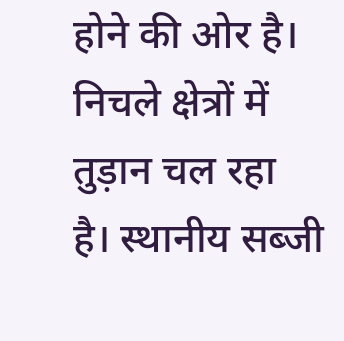होने की ओर है। निचले क्षेत्रों में तुड़ान चल रहा है। स्थानीय सब्जी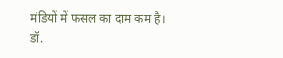मंडियों में फसल का दाम कम है।
डॉ.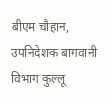बीएम चौहान, उपनिदेशक बागवानी विभाग कुल्लू